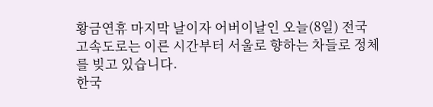황금연휴 마지막 날이자 어버이날인 오늘(8일) 전국 고속도로는 이른 시간부터 서울로 향하는 차들로 정체를 빚고 있습니다.
한국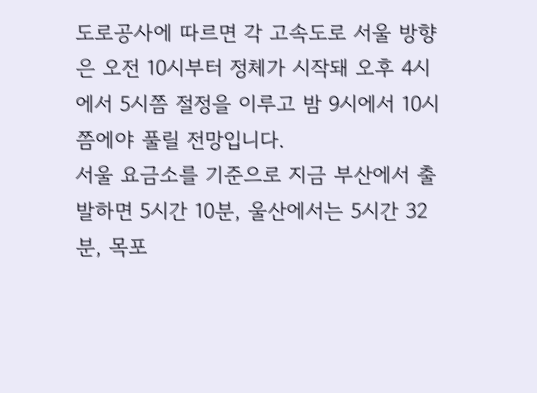도로공사에 따르면 각 고속도로 서울 방향은 오전 10시부터 정체가 시작돼 오후 4시에서 5시쯤 절정을 이루고 밤 9시에서 10시쯤에야 풀릴 전망입니다.
서울 요금소를 기준으로 지금 부산에서 출발하면 5시간 10분, 울산에서는 5시간 32분, 목포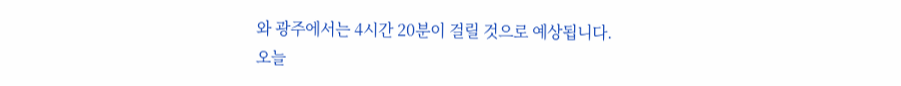와 광주에서는 4시간 20분이 걸릴 것으로 예상됩니다.
오늘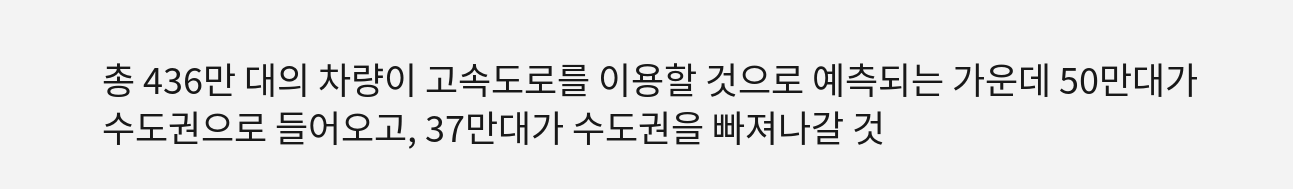총 436만 대의 차량이 고속도로를 이용할 것으로 예측되는 가운데 50만대가 수도권으로 들어오고, 37만대가 수도권을 빠져나갈 것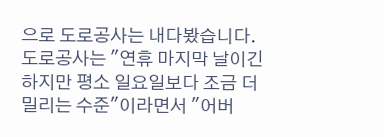으로 도로공사는 내다봤습니다.
도로공사는 "연휴 마지막 날이긴 하지만 평소 일요일보다 조금 더 밀리는 수준"이라면서 "어버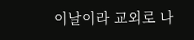이날이라 교외로 나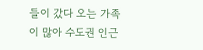들이 갔다 오는 가족이 많아 수도권 인근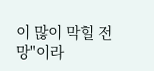이 많이 막힐 전망"이라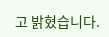고 밝혔습니다.